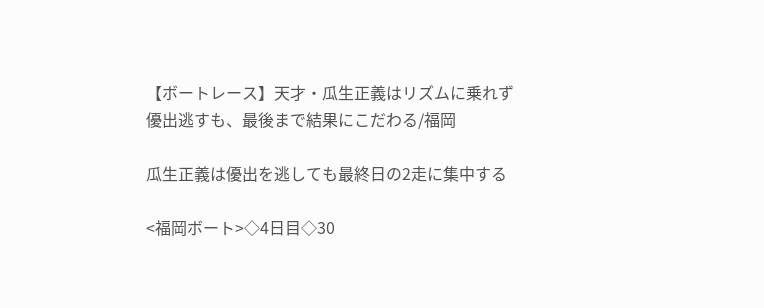【ボートレース】天才・瓜生正義はリズムに乗れず優出逃すも、最後まで結果にこだわる/福岡

瓜生正義は優出を逃しても最終日の2走に集中する

<福岡ボート>◇4日目◇30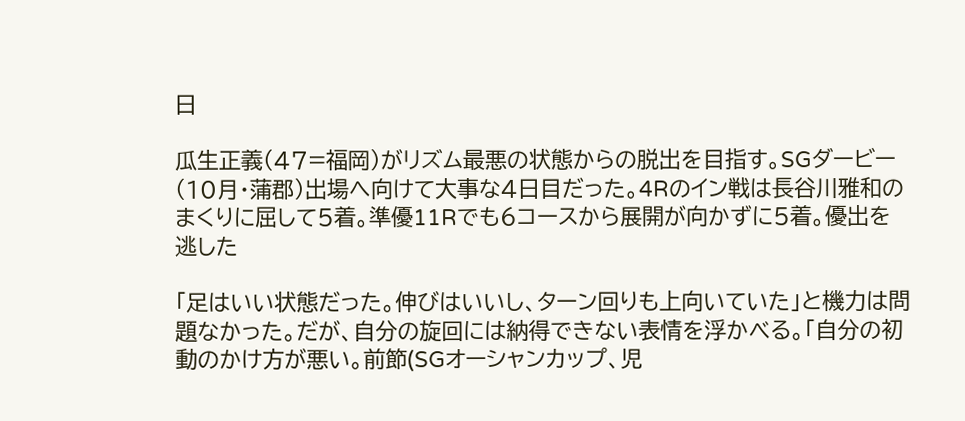日

瓜生正義(47=福岡)がリズム最悪の状態からの脱出を目指す。SGダービー(10月・蒲郡)出場へ向けて大事な4日目だった。4Rのイン戦は長谷川雅和のまくりに屈して5着。準優11Rでも6コースから展開が向かずに5着。優出を逃した

「足はいい状態だった。伸びはいいし、ターン回りも上向いていた」と機力は問題なかった。だが、自分の旋回には納得できない表情を浮かべる。「自分の初動のかけ方が悪い。前節(SGオーシャンカップ、児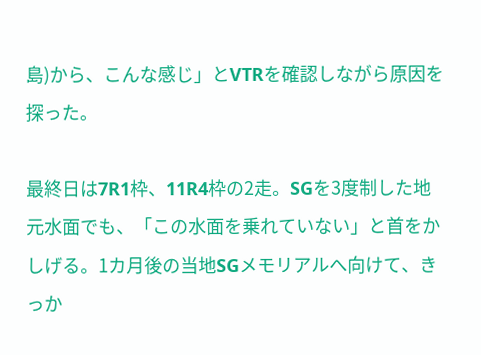島)から、こんな感じ」とVTRを確認しながら原因を探った。

最終日は7R1枠、11R4枠の2走。SGを3度制した地元水面でも、「この水面を乗れていない」と首をかしげる。1カ月後の当地SGメモリアルへ向けて、きっか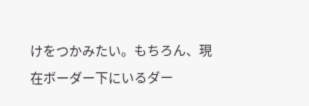けをつかみたい。もちろん、現在ボーダー下にいるダー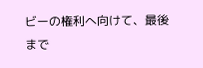ビーの権利へ向けて、最後まで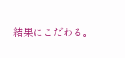結果にこだわる。